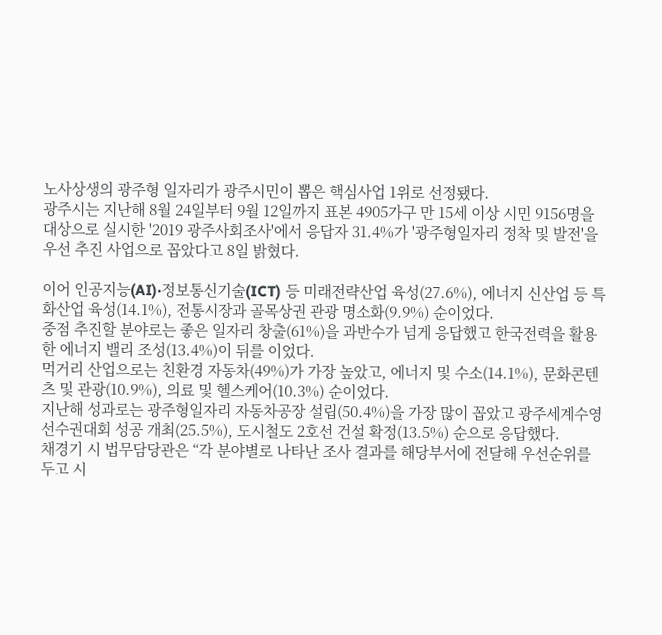노사상생의 광주형 일자리가 광주시민이 뽑은 핵심사업 1위로 선정됐다.
광주시는 지난해 8월 24일부터 9월 12일까지 표본 4905가구 만 15세 이상 시민 9156명을 대상으로 실시한 '2019 광주사회조사'에서 응답자 31.4%가 '광주형일자리 정착 및 발전'을 우선 추진 사업으로 꼽았다고 8일 밝혔다.

이어 인공지능(AI)·정보통신기술(ICT) 등 미래전략산업 육성(27.6%), 에너지 신산업 등 특화산업 육성(14.1%), 전통시장과 골목상권 관광 명소화(9.9%) 순이었다.
중점 추진할 분야로는 좋은 일자리 창출(61%)을 과반수가 넘게 응답했고 한국전력을 활용한 에너지 밸리 조성(13.4%)이 뒤를 이었다.
먹거리 산업으로는 친환경 자동차(49%)가 가장 높았고, 에너지 및 수소(14.1%), 문화콘텐츠 및 관광(10.9%), 의료 및 헬스케어(10.3%) 순이었다.
지난해 성과로는 광주형일자리 자동차공장 설립(50.4%)을 가장 많이 꼽았고 광주세계수영선수권대회 성공 개최(25.5%), 도시철도 2호선 건설 확정(13.5%) 순으로 응답했다.
채경기 시 법무담당관은 “각 분야별로 나타난 조사 결과를 해당부서에 전달해 우선순위를 두고 시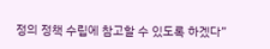정의 정책 수립에 참고할 수 있도록 하겠다”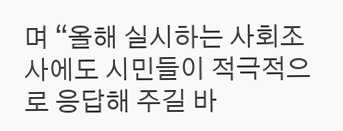며 “올해 실시하는 사회조사에도 시민들이 적극적으로 응답해 주길 바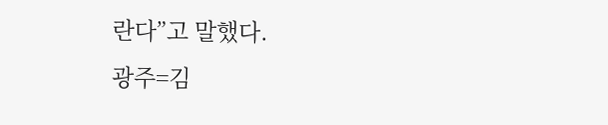란다”고 말했다.
광주=김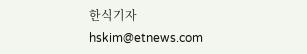한식기자 hskim@etnews.com